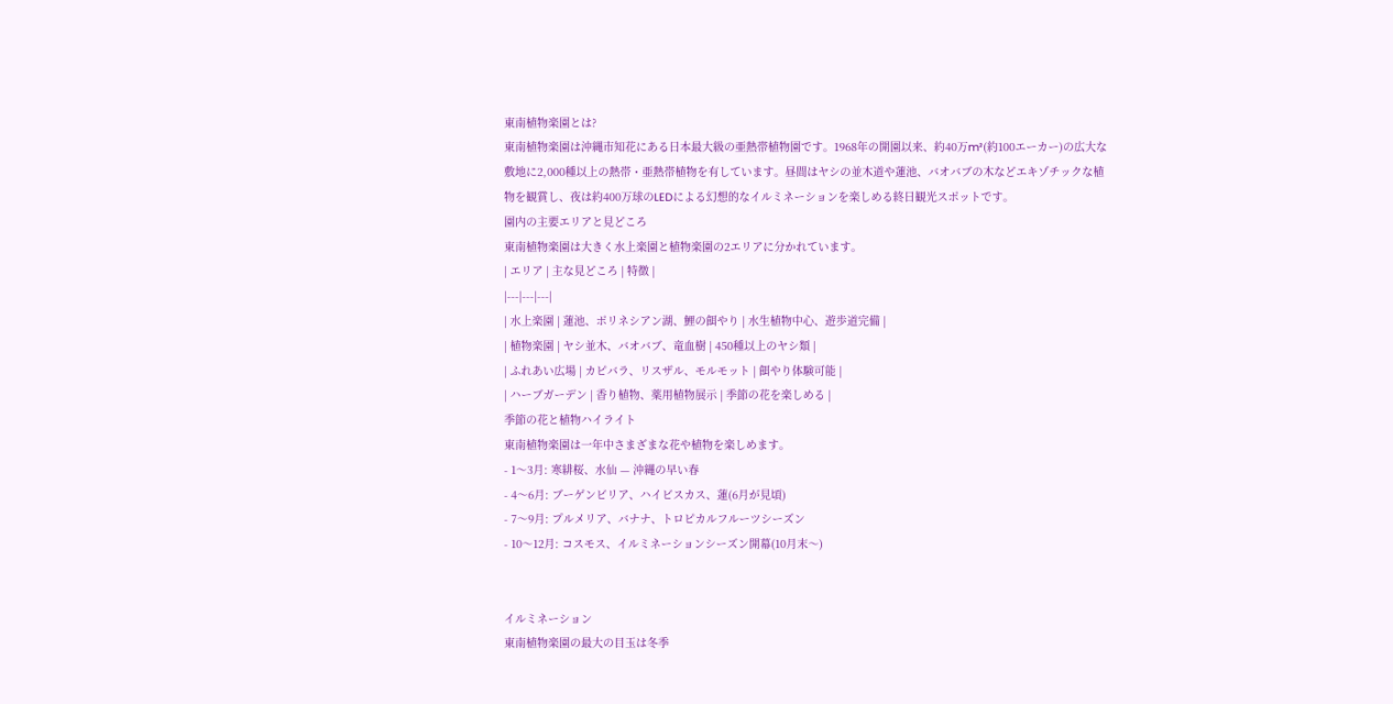東南植物楽園とは?
東南植物楽園は沖縄市知花にある日本最大級の亜熱帯植物園です。1968年の開園以来、約40万m²(約100エーカー)の広大な敷地に2,000種以上の熱帯・亜熱帯植物を有しています。昼間はヤシの並木道や蓮池、バオバブの木などエキゾチックな植物を観賞し、夜は約400万球のLEDによる幻想的なイルミネーションを楽しめる終日観光スポットです。
園内の主要エリアと見どころ
東南植物楽園は大きく水上楽園と植物楽園の2エリアに分かれています。
| エリア | 主な見どころ | 特徴 |
|---|---|---|
| 水上楽園 | 蓮池、ポリネシアン湖、鯉の餌やり | 水生植物中心、遊歩道完備 |
| 植物楽園 | ヤシ並木、バオバブ、竜血樹 | 450種以上のヤシ類 |
| ふれあい広場 | カピバラ、リスザル、モルモット | 餌やり体験可能 |
| ハーブガーデン | 香り植物、薬用植物展示 | 季節の花を楽しめる |
季節の花と植物ハイライト
東南植物楽園は一年中さまざまな花や植物を楽しめます。
- 1〜3月: 寒緋桜、水仙 — 沖縄の早い春
- 4〜6月: ブーゲンビリア、ハイビスカス、蓮(6月が見頃)
- 7〜9月: プルメリア、バナナ、トロピカルフルーツシーズン
- 10〜12月: コスモス、イルミネーションシーズン開幕(10月末〜)


イルミネーション
東南植物楽園の最大の目玉は冬季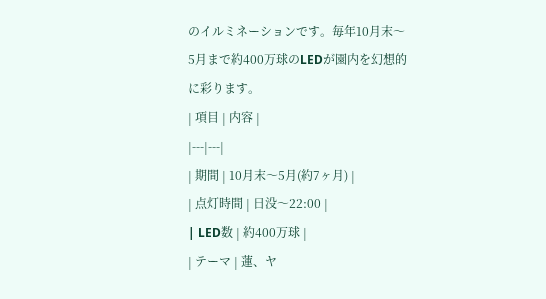のイルミネーションです。毎年10月末〜5月まで約400万球のLEDが園内を幻想的に彩ります。
| 項目 | 内容 |
|---|---|
| 期間 | 10月末〜5月(約7ヶ月) |
| 点灯時間 | 日没〜22:00 |
| LED数 | 約400万球 |
| テーマ | 蓮、ヤ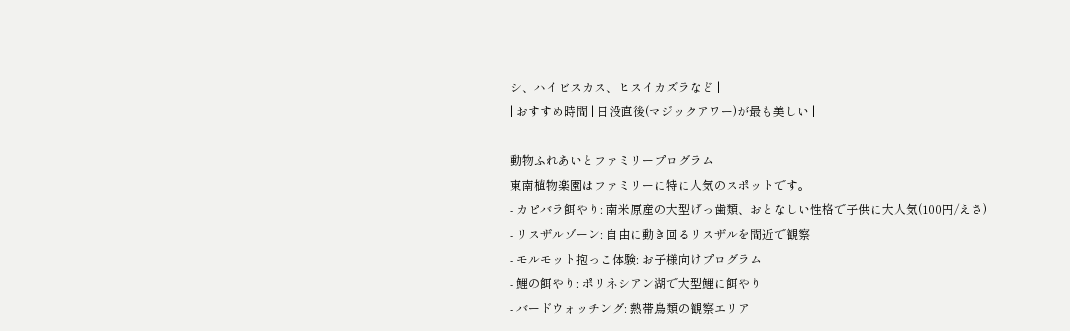シ、ハイビスカス、ヒスイカズラなど |
| おすすめ時間 | 日没直後(マジックアワー)が最も美しい |

動物ふれあいとファミリープログラム
東南植物楽園はファミリーに特に人気のスポットです。
- カピバラ餌やり: 南米原産の大型げっ歯類、おとなしい性格で子供に大人気(100円/えさ)
- リスザルゾーン: 自由に動き回るリスザルを間近で観察
- モルモット抱っこ体験: お子様向けプログラム
- 鯉の餌やり: ポリネシアン湖で大型鯉に餌やり
- バードウォッチング: 熱帯鳥類の観察エリア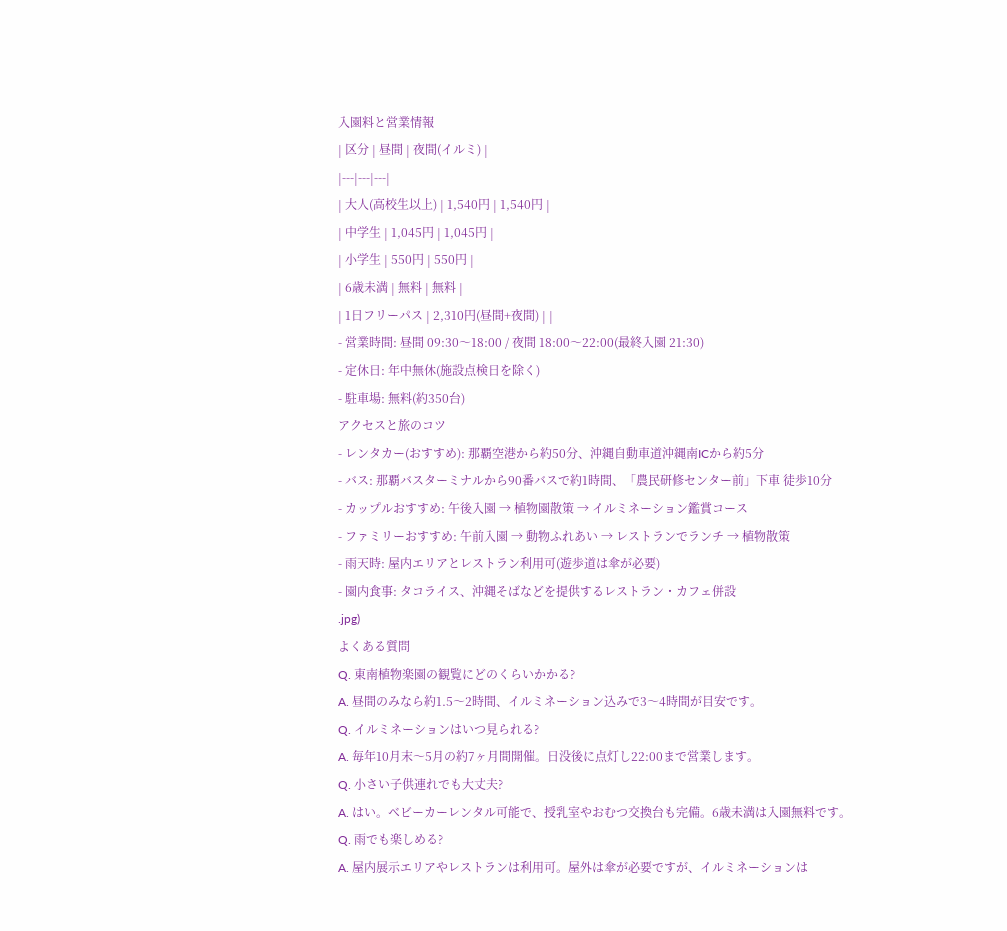入園料と営業情報
| 区分 | 昼間 | 夜間(イルミ) |
|---|---|---|
| 大人(高校生以上) | 1,540円 | 1,540円 |
| 中学生 | 1,045円 | 1,045円 |
| 小学生 | 550円 | 550円 |
| 6歳未満 | 無料 | 無料 |
| 1日フリーパス | 2,310円(昼間+夜間) | |
- 営業時間: 昼間 09:30〜18:00 / 夜間 18:00〜22:00(最終入園 21:30)
- 定休日: 年中無休(施設点検日を除く)
- 駐車場: 無料(約350台)
アクセスと旅のコツ
- レンタカー(おすすめ): 那覇空港から約50分、沖縄自動車道沖縄南ICから約5分
- バス: 那覇バスターミナルから90番バスで約1時間、「農民研修センター前」下車 徒歩10分
- カップルおすすめ: 午後入園 → 植物園散策 → イルミネーション鑑賞コース
- ファミリーおすすめ: 午前入園 → 動物ふれあい → レストランでランチ → 植物散策
- 雨天時: 屋内エリアとレストラン利用可(遊歩道は傘が必要)
- 園内食事: タコライス、沖縄そばなどを提供するレストラン・カフェ併設
.jpg)
よくある質問
Q. 東南植物楽園の観覧にどのくらいかかる?
A. 昼間のみなら約1.5〜2時間、イルミネーション込みで3〜4時間が目安です。
Q. イルミネーションはいつ見られる?
A. 毎年10月末〜5月の約7ヶ月間開催。日没後に点灯し22:00まで営業します。
Q. 小さい子供連れでも大丈夫?
A. はい。ベビーカーレンタル可能で、授乳室やおむつ交換台も完備。6歳未満は入園無料です。
Q. 雨でも楽しめる?
A. 屋内展示エリアやレストランは利用可。屋外は傘が必要ですが、イルミネーションは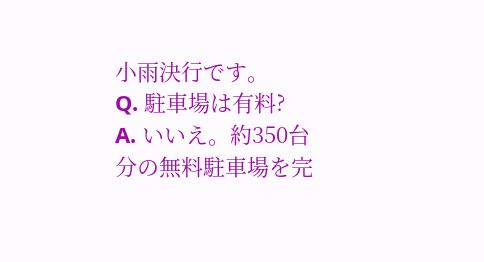小雨決行です。
Q. 駐車場は有料?
A. いいえ。約350台分の無料駐車場を完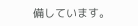備しています。